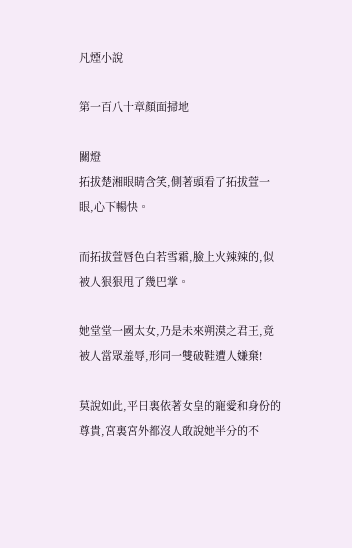凡煙小說

第一百八十章顏面掃地

關燈
拓拔楚湘眼睛含笑,側著頭看了拓拔萱一眼,心下暢快。

而拓拔萱唇色白若雪霜,臉上火辣辣的,似被人狠狠甩了幾巴掌。

她堂堂一國太女,乃是未來朔漠之君王,竟被人當眾羞辱,形同一雙破鞋遭人嫌棄!

莫說如此,平日裏依著女皇的寵愛和身份的尊貴,宮裏宮外都沒人敢說她半分的不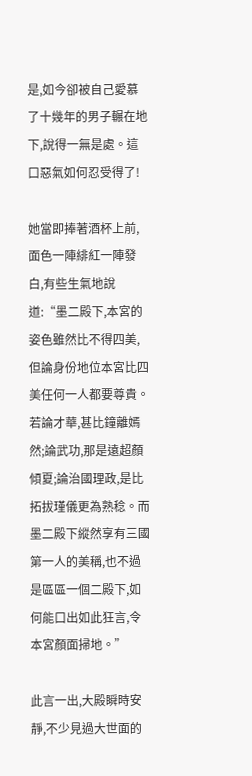是,如今卻被自己愛慕了十幾年的男子輾在地下,說得一無是處。這口惡氣如何忍受得了!

她當即捧著酒杯上前,面色一陣緋紅一陣發白,有些生氣地說道:“墨二殿下,本宮的姿色雖然比不得四美,但論身份地位本宮比四美任何一人都要尊貴。若論才華,甚比鐘離嫣然;論武功,那是遠超顏傾夏;論治國理政,是比拓拔瑾儀更為熟稔。而墨二殿下縱然享有三國第一人的美稱,也不過是區區一個二殿下,如何能口出如此狂言,令本宮顏面掃地。”

此言一出,大殿瞬時安靜,不少見過大世面的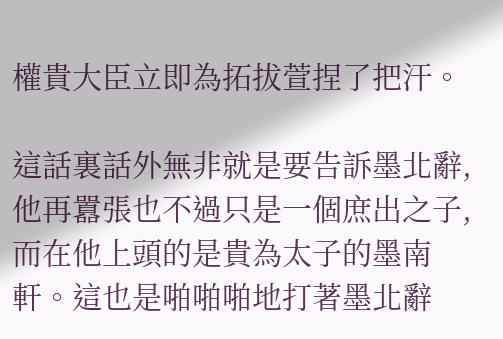權貴大臣立即為拓拔萱捏了把汗。

這話裏話外無非就是要告訴墨北辭,他再囂張也不過只是一個庶出之子,而在他上頭的是貴為太子的墨南軒。這也是啪啪啪地打著墨北辭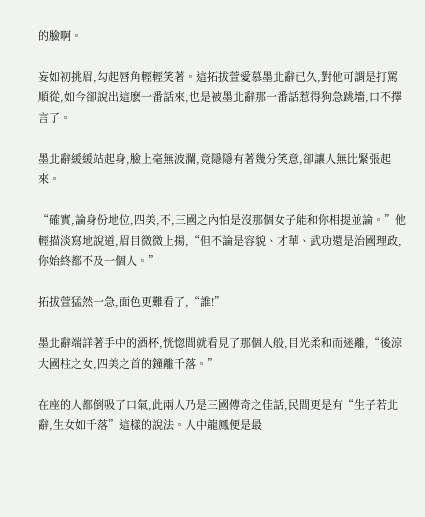的臉啊。

妄如初挑眉,勾起唇角輕輕笑著。這拓拔萱愛慕墨北辭已久,對他可謂是打罵順從,如今卻說出這麽一番話來,也是被墨北辭那一番話惹得狗急跳墻,口不擇言了。

墨北辭緩緩站起身,臉上毫無波瀾,竟隱隱有著幾分笑意,卻讓人無比緊張起來。

“確實,論身份地位,四美,不,三國之內怕是沒那個女子能和你相提並論。”他輕描淡寫地說道,眉目微微上揚,“但不論是容貌、才華、武功還是治國理政,你始終都不及一個人。”

拓拔萱猛然一急,面色更難看了,“誰!”

墨北辭端詳著手中的酒杯,恍惚間就看見了那個人般,目光柔和而迷離,“後涼大國柱之女,四美之首的鐘離千落。”

在座的人都倒吸了口氣,此兩人乃是三國傳奇之佳話,民間更是有“生子若北辭,生女如千落”這樣的說法。人中龍鳳便是最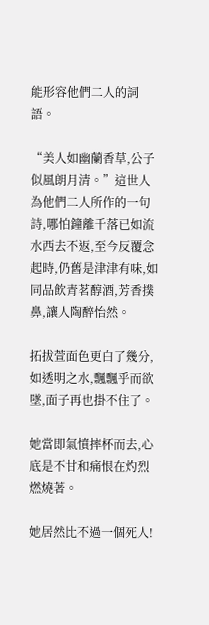能形容他們二人的詞語。

“美人如幽蘭香草,公子似風朗月清。”這世人為他們二人所作的一句詩,哪怕鐘離千落已如流水西去不返,至今反覆念起時,仍舊是津津有味,如同品飲青茗醇酒,芳香撲鼻,讓人陶醉怡然。

拓拔萱面色更白了幾分,如透明之水,飄飄乎而欲墜,面子再也掛不住了。

她當即氣憤摔杯而去,心底是不甘和痛恨在灼烈燃燒著。

她居然比不過一個死人!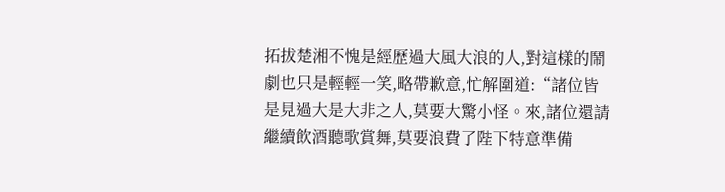拓拔楚湘不愧是經歷過大風大浪的人,對這樣的鬧劇也只是輕輕一笑,略帶歉意,忙解圍道:“諸位皆是見過大是大非之人,莫要大驚小怪。來,諸位還請繼續飲酒聽歌賞舞,莫要浪費了陛下特意準備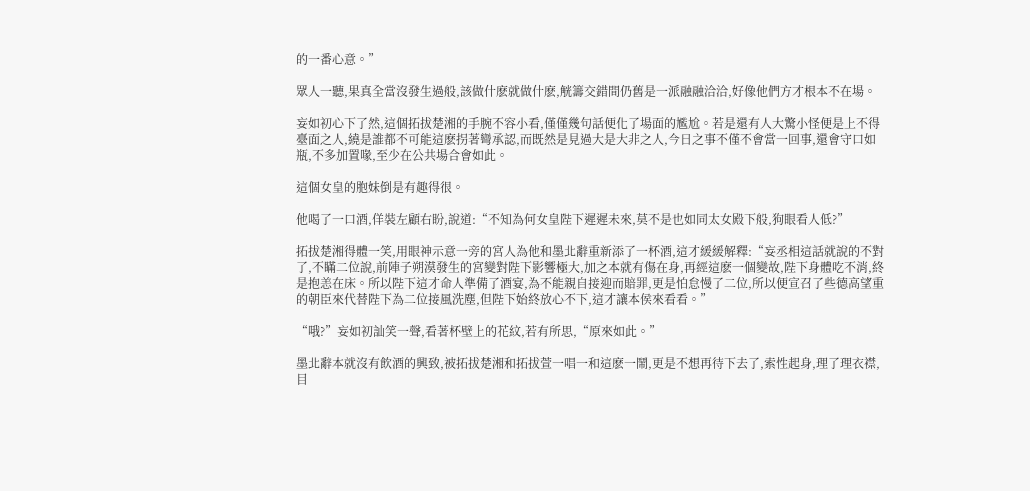的一番心意。”

眾人一聽,果真全當沒發生過般,該做什麽就做什麽,觥籌交錯間仍舊是一派融融洽洽,好像他們方才根本不在場。

妄如初心下了然,這個拓拔楚湘的手腕不容小看,僅僅幾句話便化了場面的尷尬。若是還有人大驚小怪便是上不得臺面之人,繞是誰都不可能這麽拐著彎承認,而既然是見過大是大非之人,今日之事不僅不會當一回事,還會守口如瓶,不多加置喙,至少在公共場合會如此。

這個女皇的胞妹倒是有趣得很。

他喝了一口酒,佯裝左顧右盼,說道:“不知為何女皇陛下遲遲未來,莫不是也如同太女殿下般,狗眼看人低?”

拓拔楚湘得體一笑,用眼神示意一旁的宮人為他和墨北辭重新添了一杯酒,這才緩緩解釋:“妄丞相這話就說的不對了,不瞞二位說,前陣子朔漠發生的宮變對陛下影響極大,加之本就有傷在身,再經這麽一個變故,陛下身體吃不消,終是抱恙在床。所以陛下這才命人準備了酒宴,為不能親自接迎而賠罪,更是怕怠慢了二位,所以便宣召了些德高望重的朝臣來代替陛下為二位接風洗塵,但陛下始終放心不下,這才讓本侯來看看。”

“哦?”妄如初訕笑一聲,看著杯壁上的花紋,若有所思,“原來如此。”

墨北辭本就沒有飲酒的興致,被拓拔楚湘和拓拔萱一唱一和這麽一鬧,更是不想再待下去了,索性起身,理了理衣襟,目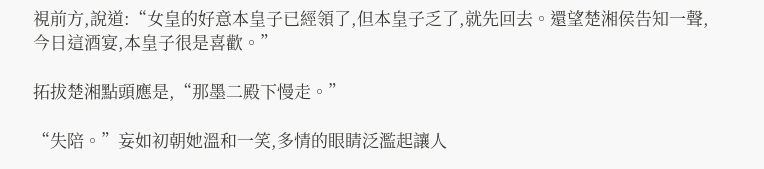視前方,說道:“女皇的好意本皇子已經領了,但本皇子乏了,就先回去。還望楚湘侯告知一聲,今日這酒宴,本皇子很是喜歡。”

拓拔楚湘點頭應是,“那墨二殿下慢走。”

“失陪。”妄如初朝她溫和一笑,多情的眼睛泛濫起讓人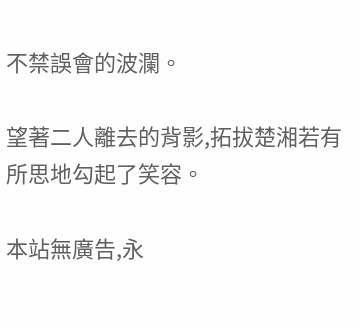不禁誤會的波瀾。

望著二人離去的背影,拓拔楚湘若有所思地勾起了笑容。

本站無廣告,永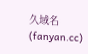久域名(fanyan.cc)